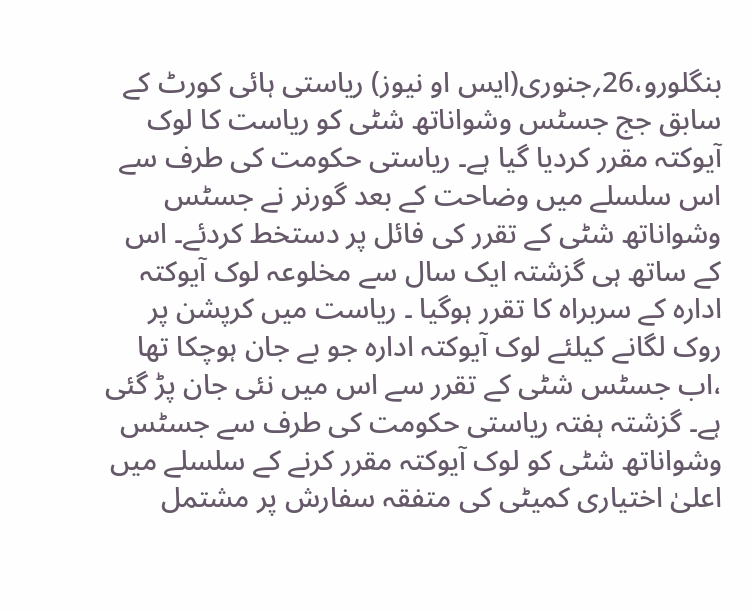بنگلورو،26؍جنوری(ایس او نیوز) ریاستی ہائی کورٹ کے سابق جج جسٹس وشواناتھ شٹی کو ریاست کا لوک آیوکتہ مقرر کردیا گیا ہے۔ ریاستی حکومت کی طرف سے اس سلسلے میں وضاحت کے بعد گورنر نے جسٹس وشواناتھ شٹی کے تقرر کی فائل پر دستخط کردئے۔ اس کے ساتھ ہی گزشتہ ایک سال سے مخلوعہ لوک آیوکتہ ادارہ کے سربراہ کا تقرر ہوگیا ۔ ریاست میں کرپشن پر روک لگانے کیلئے لوک آیوکتہ ادارہ جو بے جان ہوچکا تھا ،اب جسٹس شٹی کے تقرر سے اس میں نئی جان پڑ گئی ہے۔ گزشتہ ہفتہ ریاستی حکومت کی طرف سے جسٹس وشواناتھ شٹی کو لوک آیوکتہ مقرر کرنے کے سلسلے میں اعلیٰ اختیاری کمیٹی کی متفقہ سفارش پر مشتمل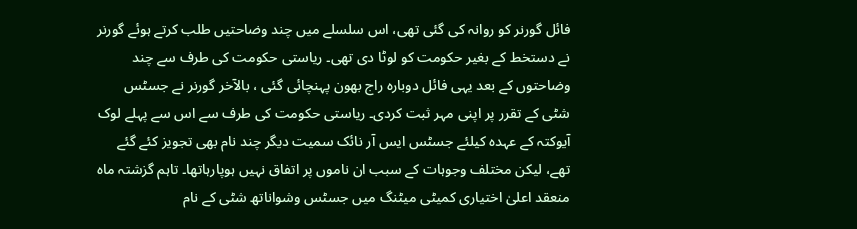فائل گورنر کو روانہ کی گئی تھی، اس سلسلے میں چند وضاحتیں طلب کرتے ہوئے گورنر نے دستخط کے بغیر حکومت کو لوٹا دی تھی۔ ریاستی حکومت کی طرف سے چند وضاحتوں کے بعد یہی فائل دوبارہ راج بھون پہنچائی گئی ، بالآخر گورنر نے جسٹس شٹی کے تقرر پر اپنی مہر ثبت کردی۔ ریاستی حکومت کی طرف سے اس سے پہلے لوک آیوکتہ کے عہدہ کیلئے جسٹس ایس آر نائک سمیت دیگر چند نام بھی تجویز کئے گئے تھے، لیکن مختلف وجوہات کے سبب ان ناموں پر اتفاق نہیں ہوپارہاتھا۔ تاہم گزشتہ ماہ منعقد اعلیٰ اختیاری کمیٹی میٹنگ میں جسٹس وشواناتھ شٹی کے نام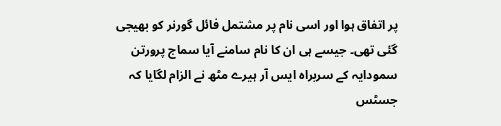پر اتفاق ہوا اور اسی نام پر مشتمل فائل گورنر کو بھیجی گئی تھی۔ جیسے ہی ان کا نام سامنے آیا سماج پرورتن سمودایہ کے سربراہ ایس آر ہیرے مٹھ نے الزام لگایا کہ جسٹس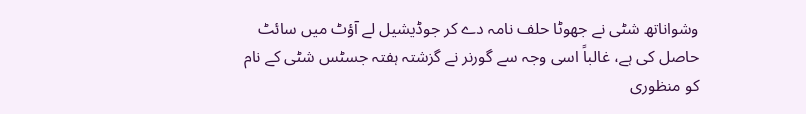وشواناتھ شٹی نے جھوٹا حلف نامہ دے کر جوڈیشیل لے آؤٹ میں سائٹ حاصل کی ہے، غالباً اسی وجہ سے گورنر نے گزشتہ ہفتہ جسٹس شٹی کے نام کو منظوری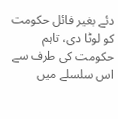دئے بغیر فائل حکومت کو لوٹا دی، تاہم حکومت کی طرف سے اس سلسلے میں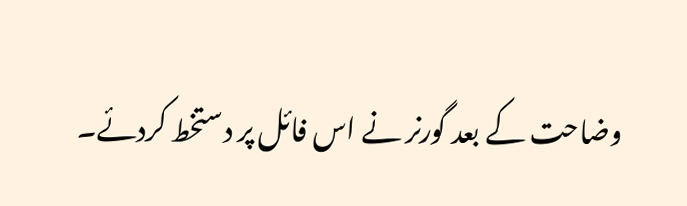وضاحت کے بعد گورنر نے اس فائل پر دستخط کردئے۔